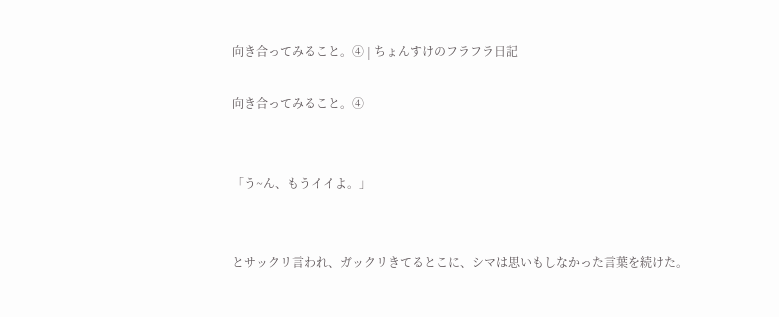向き合ってみること。④ | ちょんすけのフラフラ日記

向き合ってみること。④


「う~ん、もうイイよ。」


とサックリ言われ、ガックリきてるとこに、シマは思いもしなかった言葉を続けた。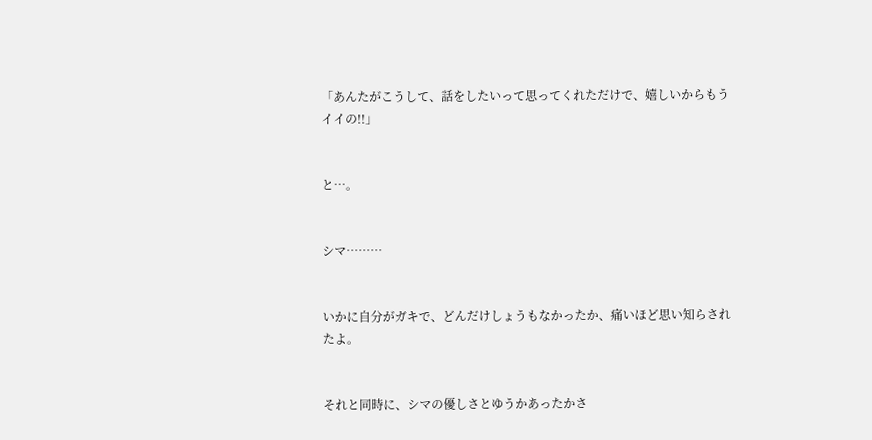「あんたがこうして、話をしたいって思ってくれただけで、嬉しいからもうイイの!!」


と…。


シマ………


いかに自分がガキで、どんだけしょうもなかったか、痛いほど思い知らされたよ。


それと同時に、シマの優しさとゆうかあったかさ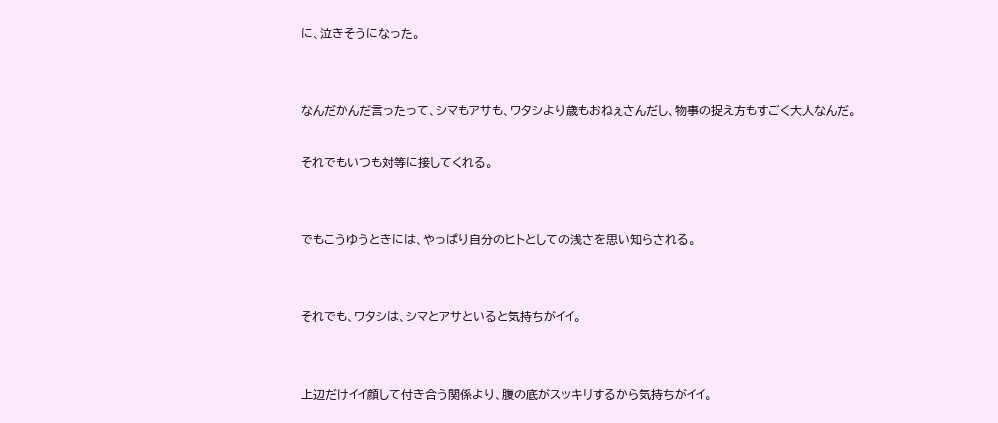に、泣きそうになった。


なんだかんだ言ったって、シマもアサも、ワタシより歳もおねぇさんだし、物事の捉え方もすごく大人なんだ。

それでもいつも対等に接してくれる。


でもこうゆうときには、やっぱり自分のヒトとしての浅さを思い知らされる。


それでも、ワタシは、シマとアサといると気持ちがイイ。


上辺だけイイ顔して付き合う関係より、腹の底がスッキリするから気持ちがイイ。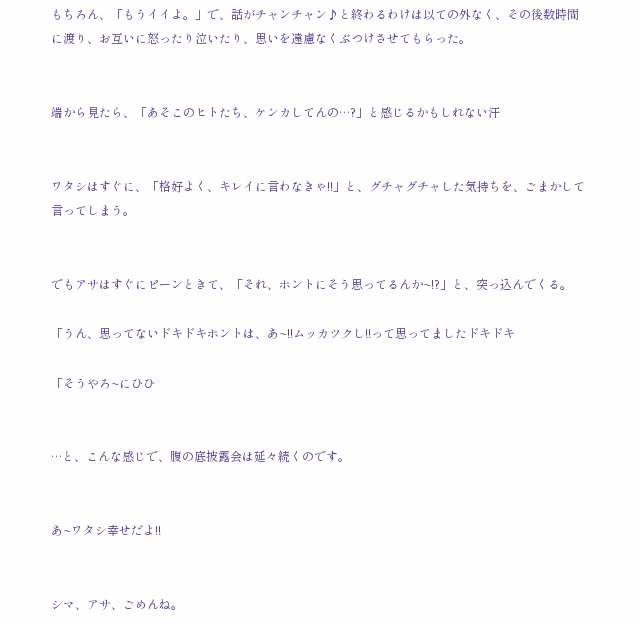もちろん、「もうイイよ。」で、話がチャンチャン♪と終わるわけは以ての外なく、その後数時間に渡り、お互いに怒ったり泣いたり、思いを遠慮なくぶつけさせてもらった。


端から見たら、「あそこのヒトたち、ケンカしてんの…?」と感じるかもしれない汗


ワタシはすぐに、「格好よく、キレイに言わなきゃ!!」と、グチャグチャした気持ちを、ごまかして言ってしまう。


でもアサはすぐにピーンときて、「それ、ホントにそう思ってるんか~!?」と、突っ込んでくる。

「うん、思ってないドキドキホントは、あ~!!ムッカツクし!!って思ってましたドキドキ

「そうやろ~にひひ


…と、こんな感じで、腹の底披露会は延々続くのです。


あ~ワタシ幸せだよ!!


シマ、アサ、ごめんね。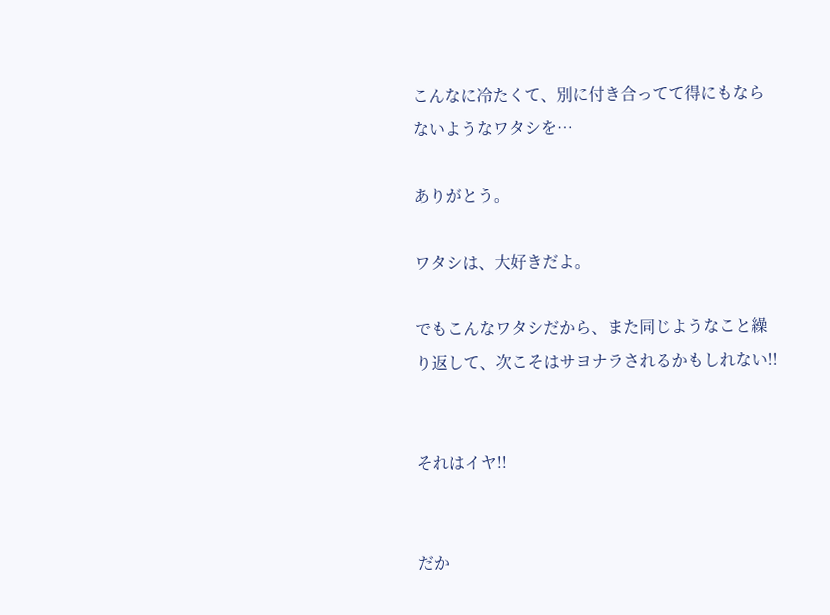こんなに冷たくて、別に付き合ってて得にもならないようなワタシを…

ありがとう。

ワタシは、大好きだよ。

でもこんなワタシだから、また同じようなこと繰り返して、次こそはサヨナラされるかもしれない!!


それはイヤ!!


だか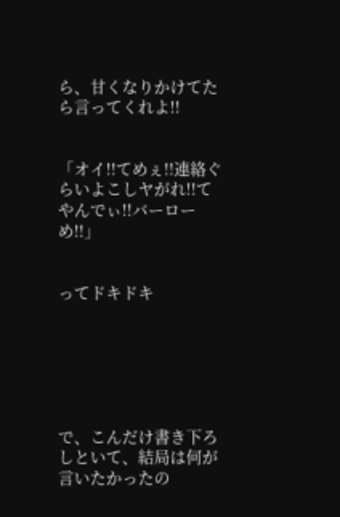ら、甘くなりかけてたら言ってくれよ!!


「オイ!!てめぇ!!連絡ぐらいよこしヤがれ!!てやんでぃ!!バーローめ!!」


ってドキドキ






で、こんだけ書き下ろしといて、結局は何が言いたかったの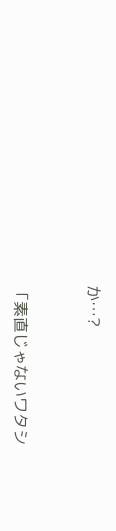か…?


「素直じゃないワタシ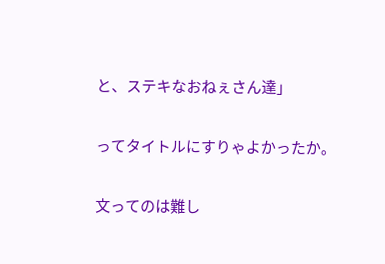と、ステキなおねぇさん達」


ってタイトルにすりゃよかったか。


文ってのは難し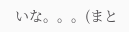いな。。。(まと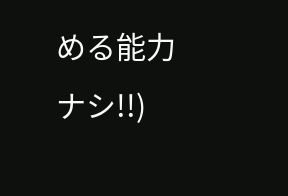める能力ナシ!!)